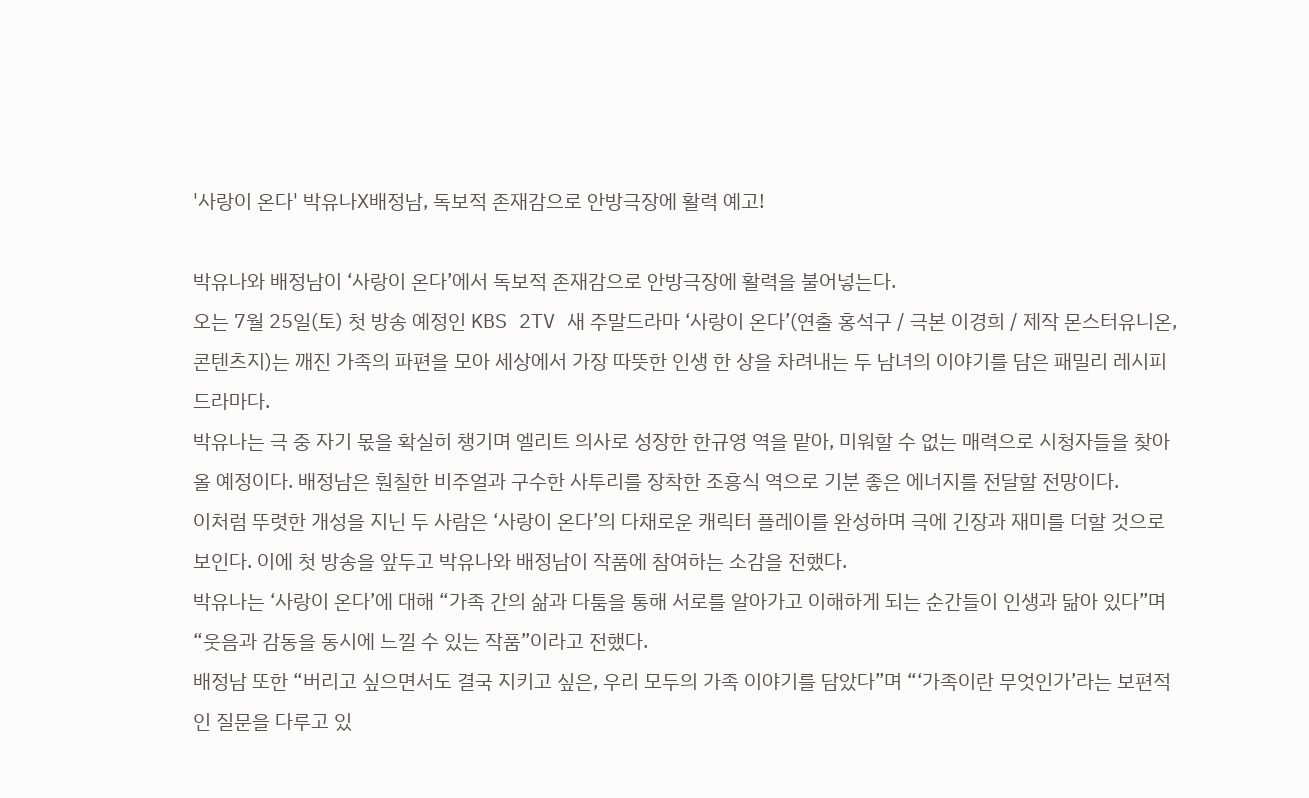'사랑이 온다' 박유나X배정남, 독보적 존재감으로 안방극장에 활력 예고!

박유나와 배정남이 ‘사랑이 온다’에서 독보적 존재감으로 안방극장에 활력을 불어넣는다.
오는 7월 25일(토) 첫 방송 예정인 KBS 2TV 새 주말드라마 ‘사랑이 온다’(연출 홍석구 / 극본 이경희 / 제작 몬스터유니온, 콘텐츠지)는 깨진 가족의 파편을 모아 세상에서 가장 따뜻한 인생 한 상을 차려내는 두 남녀의 이야기를 담은 패밀리 레시피 드라마다.
박유나는 극 중 자기 몫을 확실히 챙기며 엘리트 의사로 성장한 한규영 역을 맡아, 미워할 수 없는 매력으로 시청자들을 찾아올 예정이다. 배정남은 훤칠한 비주얼과 구수한 사투리를 장착한 조흥식 역으로 기분 좋은 에너지를 전달할 전망이다.
이처럼 뚜렷한 개성을 지닌 두 사람은 ‘사랑이 온다’의 다채로운 캐릭터 플레이를 완성하며 극에 긴장과 재미를 더할 것으로 보인다. 이에 첫 방송을 앞두고 박유나와 배정남이 작품에 참여하는 소감을 전했다.
박유나는 ‘사랑이 온다’에 대해 “가족 간의 삶과 다툼을 통해 서로를 알아가고 이해하게 되는 순간들이 인생과 닮아 있다”며 “웃음과 감동을 동시에 느낄 수 있는 작품”이라고 전했다.
배정남 또한 “버리고 싶으면서도 결국 지키고 싶은, 우리 모두의 가족 이야기를 담았다”며 “‘가족이란 무엇인가’라는 보편적인 질문을 다루고 있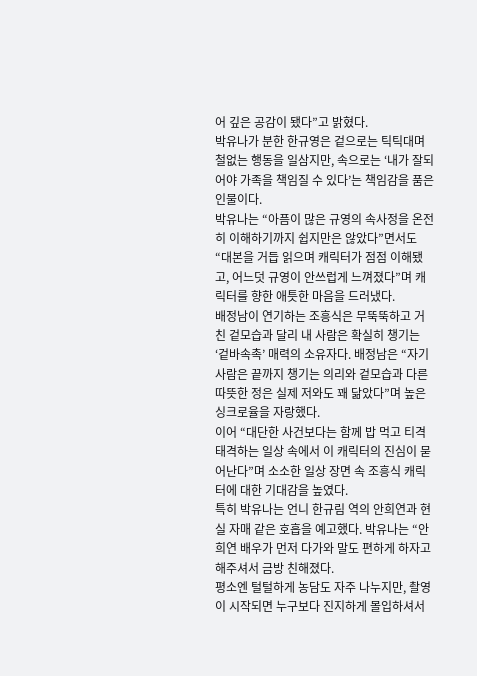어 깊은 공감이 됐다”고 밝혔다.
박유나가 분한 한규영은 겉으로는 틱틱대며 철없는 행동을 일삼지만, 속으로는 ‘내가 잘되어야 가족을 책임질 수 있다’는 책임감을 품은 인물이다.
박유나는 “아픔이 많은 규영의 속사정을 온전히 이해하기까지 쉽지만은 않았다”면서도 “대본을 거듭 읽으며 캐릭터가 점점 이해됐고, 어느덧 규영이 안쓰럽게 느껴졌다”며 캐릭터를 향한 애틋한 마음을 드러냈다.
배정남이 연기하는 조흥식은 무뚝뚝하고 거친 겉모습과 달리 내 사람은 확실히 챙기는 ‘겉바속촉’ 매력의 소유자다. 배정남은 “자기 사람은 끝까지 챙기는 의리와 겉모습과 다른 따뜻한 정은 실제 저와도 꽤 닮았다”며 높은 싱크로율을 자랑했다.
이어 “대단한 사건보다는 함께 밥 먹고 티격태격하는 일상 속에서 이 캐릭터의 진심이 묻어난다”며 소소한 일상 장면 속 조흥식 캐릭터에 대한 기대감을 높였다.
특히 박유나는 언니 한규림 역의 안희연과 현실 자매 같은 호흡을 예고했다. 박유나는 “안희연 배우가 먼저 다가와 말도 편하게 하자고 해주셔서 금방 친해졌다.
평소엔 털털하게 농담도 자주 나누지만, 촬영이 시작되면 누구보다 진지하게 몰입하셔서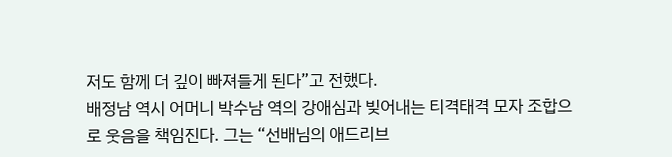저도 함께 더 깊이 빠져들게 된다”고 전했다.
배정남 역시 어머니 박수남 역의 강애심과 빚어내는 티격태격 모자 조합으로 웃음을 책임진다. 그는 “선배님의 애드리브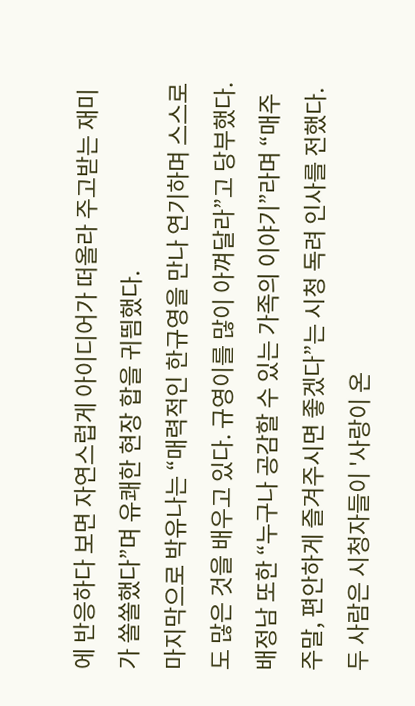에 반응하다 보면 자연스럽게 아이디어가 떠올라 주고받는 재미가 쏠쏠했다”며 유쾌한 현장 합을 귀띔했다.
마지막으로 박유나는 “매력적인 한규영을 만나 연기하며 스스로도 많은 것을 배우고 있다. 규영이를 많이 아껴달라”고 당부했다.
배정남 또한 “누구나 공감할 수 있는 가족의 이야기”라며 “매주 주말, 편안하게 즐겨주시면 좋겠다”는 시청 독려 인사를 전했다. 두 사람은 시청자들이 '사랑이 온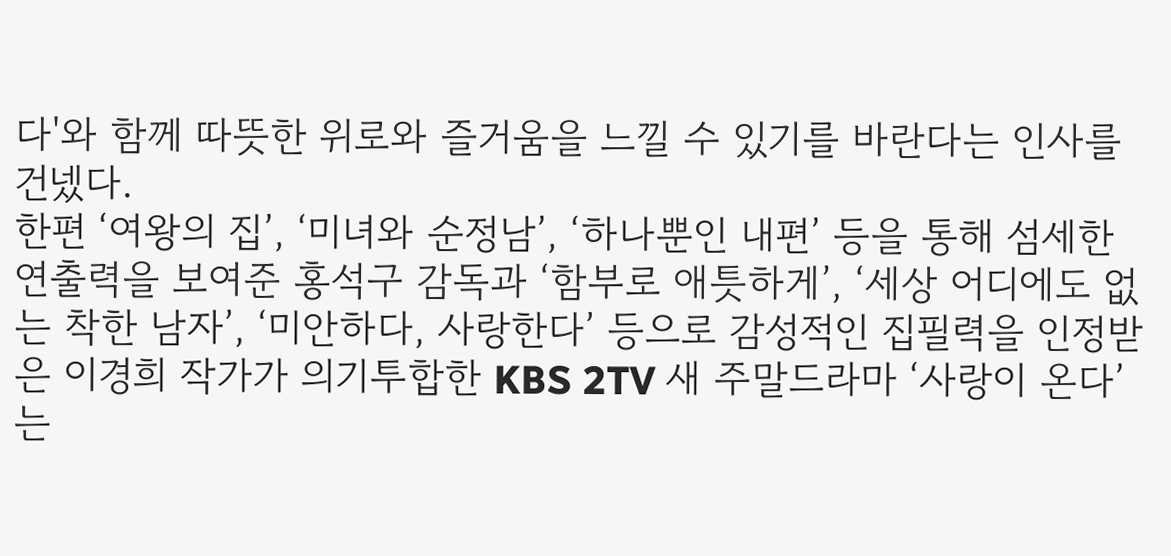다'와 함께 따뜻한 위로와 즐거움을 느낄 수 있기를 바란다는 인사를 건넸다.
한편 ‘여왕의 집’, ‘미녀와 순정남’, ‘하나뿐인 내편’ 등을 통해 섬세한 연출력을 보여준 홍석구 감독과 ‘함부로 애틋하게’, ‘세상 어디에도 없는 착한 남자’, ‘미안하다, 사랑한다’ 등으로 감성적인 집필력을 인정받은 이경희 작가가 의기투합한 KBS 2TV 새 주말드라마 ‘사랑이 온다’는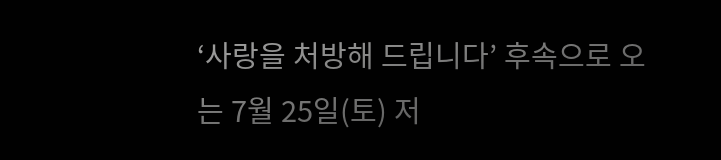‘사랑을 처방해 드립니다’ 후속으로 오는 7월 25일(토) 저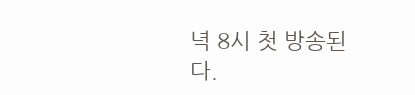녁 8시 첫 방송된다.